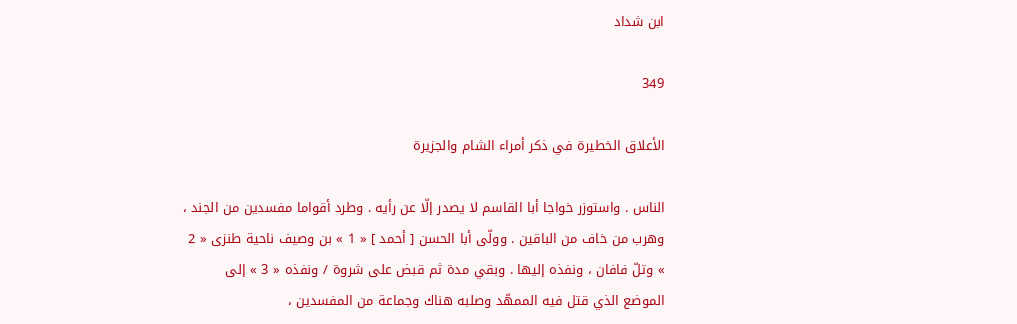ابن شداد

349

الأعلاق الخطيرة في ذكر أمراء الشام والجزيرة

الناس . واستوزر خواجا أبا القاسم لا يصدر إلّا عن رأيه . وطرد أقواما مفسدين من الجند ، وهرب من خاف من الباقين . وولّى أبا الحسن [ أحمد ] « 1 » بن وصيف ناحية طنزى « 2 » وتلّ فافان ، ونفذه إليها . وبقي مدة ثم قبض على شروة / ونفذه « 3 » إلى الموضع الذي قتل فيه الممهّد وصلبه هناك وجماعة من المفسدين ،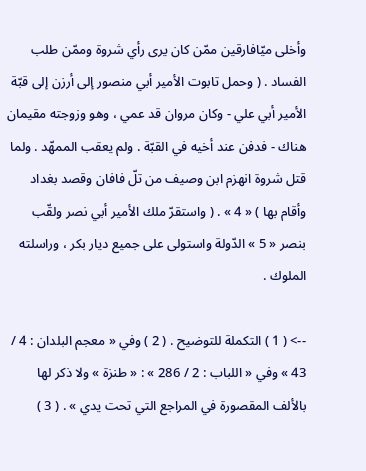وأخلى ميّافارقين ممّن كان يرى رأي شروة وممّن طلب الفساد . ( وحمل تابوت الأمير أبي منصور إلى أرزن إلى قبّة الأمير أبي علي - وكان مروان قد عمي ، وهو وزوجته مقيمان هناك - فدفن عند أخيه في القبّة . ولم يعقب الممهّد . ولما قتل شروة انهزم ابن وصيف من تلّ فافان وقصد بغداد وأقام بها ) « 4 » . ( واستقرّ ملك الأمير أبي نصر ولقّب بنصر « 5 » الدّولة واستولى على جميع ديار بكر ، وراسلته الملوك .

--> ( 1 ) التكملة للتوضيح . ( 2 ) وفي « معجم البلدان : 4 / 43 » وفي « اللباب : 2 / 286 » : « طنزة » ولا ذكر لها بالألف المقصورة في المراجع التي تحت يدي » . ( 3 )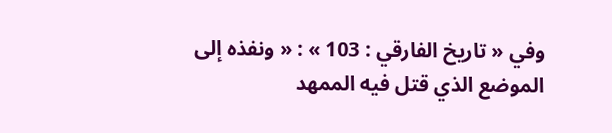وفي « تاريخ الفارقي : 103 » : « ونفذه إلى الموضع الذي قتل فيه الممهد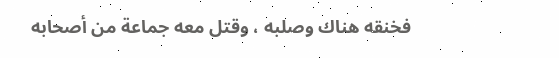فخنقه هناك وصلبه ، وقتل معه جماعة من أصحابه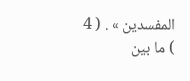المفسدين » . ( 4 ) ما بين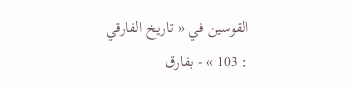القوسين في « تاريخ الفارقي : 103 » - بفارق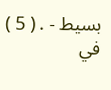بسيط - . ( 5 ) في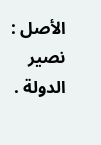الأصل : نصير الدولة .